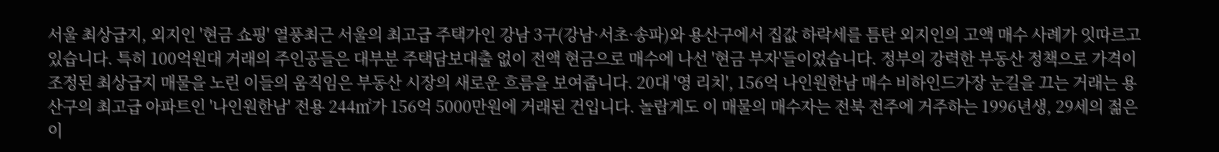서울 최상급지, 외지인 '현금 쇼핑' 열풍최근 서울의 최고급 주택가인 강남 3구(강남·서초·송파)와 용산구에서 집값 하락세를 틈탄 외지인의 고액 매수 사례가 잇따르고 있습니다. 특히 100억원대 거래의 주인공들은 대부분 주택담보대출 없이 전액 현금으로 매수에 나선 '현금 부자'들이었습니다. 정부의 강력한 부동산 정책으로 가격이 조정된 최상급지 매물을 노린 이들의 움직임은 부동산 시장의 새로운 흐름을 보여줍니다. 20대 '영 리치', 156억 나인원한남 매수 비하인드가장 눈길을 끄는 거래는 용산구의 최고급 아파트인 '나인원한남' 전용 244㎡가 156억 5000만원에 거래된 건입니다. 놀랍게도 이 매물의 매수자는 전북 전주에 거주하는 1996년생, 29세의 젊은이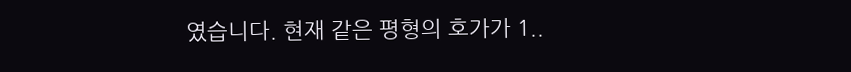였습니다. 현재 같은 평형의 호가가 1..